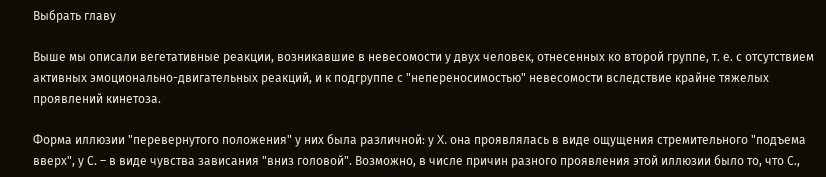Выбрать главу

Выше мы описали вегетативные реакции, возникавшие в невесомости у двух человек, отнесенных ко второй группе, т. е. с отсутствием активных эмоционально-двигательных реакций, и к подгруппе с "непереносимостью" невесомости вследствие крайне тяжелых проявлений кинетоза.

Форма иллюзии "перевернутого положения" у них была различной: у X. она проявлялась в виде ощущения стремительного "подъема вверх", у С. – в виде чувства зависания "вниз головой". Возможно, в числе причин разного проявления этой иллюзии было то, что С.,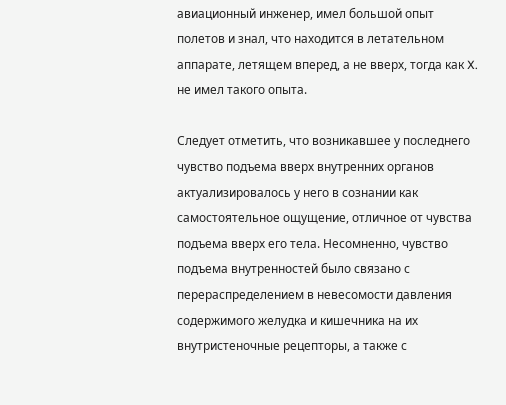авиационный инженер, имел большой опыт полетов и знал, что находится в летательном аппарате, летящем вперед, а не вверх, тогда как X. не имел такого опыта.

Следует отметить, что возникавшее у последнего чувство подъема вверх внутренних органов актуализировалось у него в сознании как самостоятельное ощущение, отличное от чувства подъема вверх его тела. Несомненно, чувство подъема внутренностей было связано с перераспределением в невесомости давления содержимого желудка и кишечника на их внутристеночные рецепторы, а также с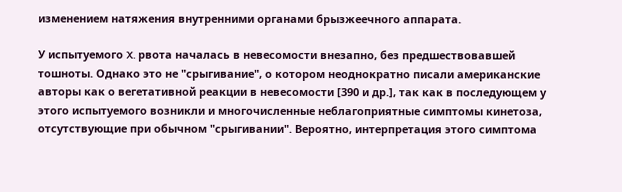изменением натяжения внутренними органами брызжеечного аппарата.

У испытуемого X. рвота началась в невесомости внезапно, без предшествовавшей тошноты. Однако это не "срыгивание", о котором неоднократно писали американские авторы как о вегетативной реакции в невесомости [390 и др.], так как в последующем у этого испытуемого возникли и многочисленные неблагоприятные симптомы кинетоза, отсутствующие при обычном "срыгивании". Вероятно, интерпретация этого симптома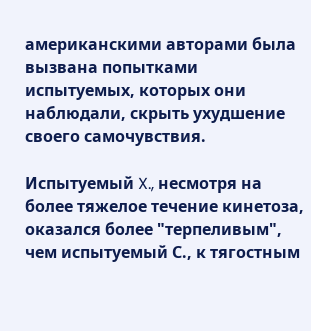американскими авторами была вызвана попытками испытуемых, которых они наблюдали, скрыть ухудшение своего самочувствия.

Испытуемый X., несмотря на более тяжелое течение кинетоза, оказался более "терпеливым", чем испытуемый С., к тягостным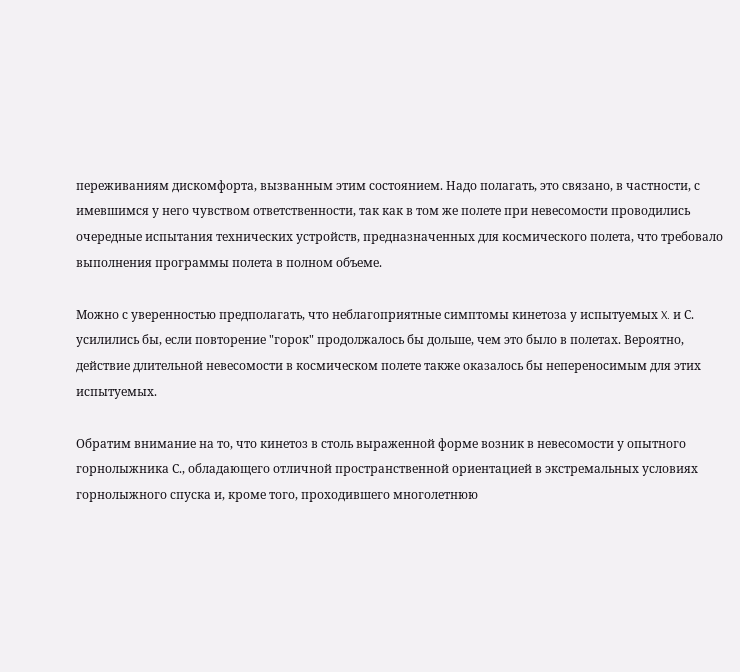переживаниям дискомфорта, вызванным этим состоянием. Надо полагать, это связано, в частности, с имевшимся у него чувством ответственности, так как в том же полете при невесомости проводились очередные испытания технических устройств, предназначенных для космического полета, что требовало выполнения программы полета в полном объеме.

Можно с уверенностью предполагать, что неблагоприятные симптомы кинетоза у испытуемых X. и С. усилились бы, если повторение "горок" продолжалось бы дольше, чем это было в полетах. Вероятно, действие длительной невесомости в космическом полете также оказалось бы непереносимым для этих испытуемых.

Обратим внимание на то, что кинетоз в столь выраженной форме возник в невесомости у опытного горнолыжника С., обладающего отличной пространственной ориентацией в экстремальных условиях горнолыжного спуска и, кроме того, проходившего многолетнюю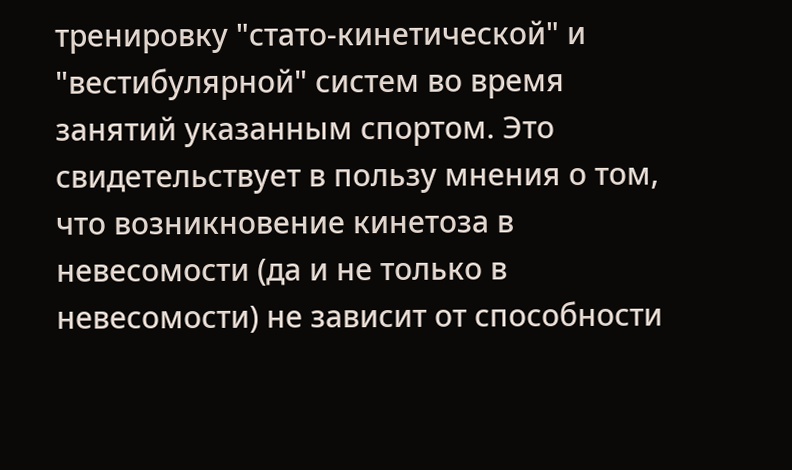тренировку "стато-кинетической" и "вестибулярной" систем во время занятий указанным спортом. Это свидетельствует в пользу мнения о том, что возникновение кинетоза в невесомости (да и не только в невесомости) не зависит от способности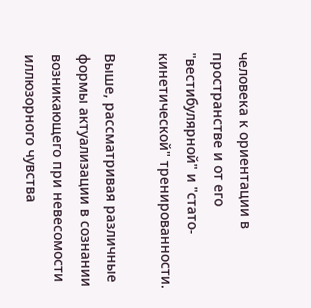человека к ориентации в пространстве и от его "вестибулярной" и "стато-кинетической" тренированности.

Выше, рассматривая различные формы актуализации в сознании возникающего при невесомости иллюзорного чувства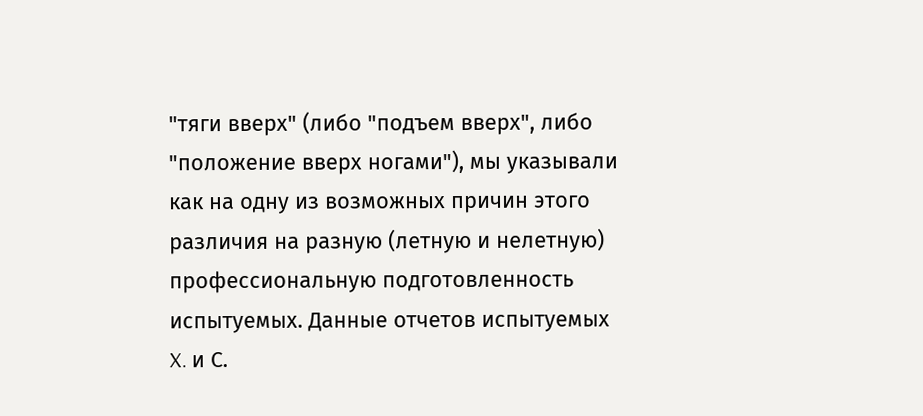"тяги вверх" (либо "подъем вверх", либо "положение вверх ногами"), мы указывали как на одну из возможных причин этого различия на разную (летную и нелетную) профессиональную подготовленность испытуемых. Данные отчетов испытуемых X. и С.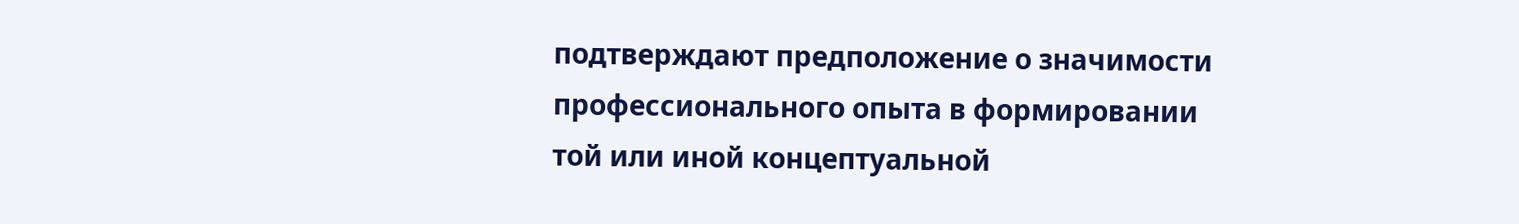подтверждают предположение о значимости профессионального опыта в формировании той или иной концептуальной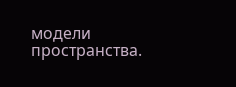модели пространства.